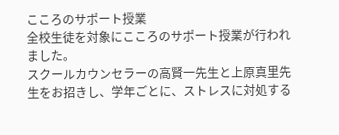こころのサポート授業
全校生徒を対象にこころのサポート授業が行われました。
スクールカウンセラーの高賢一先生と上原真里先生をお招きし、学年ごとに、ストレスに対処する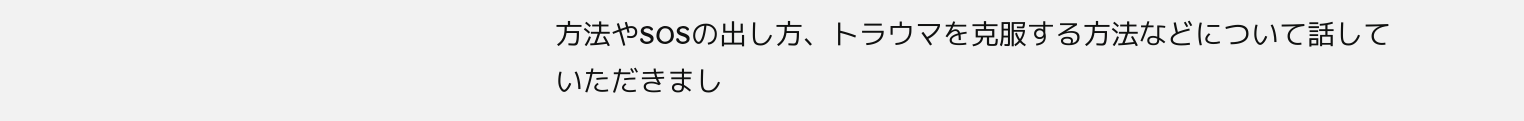方法やSOSの出し方、トラウマを克服する方法などについて話していただきまし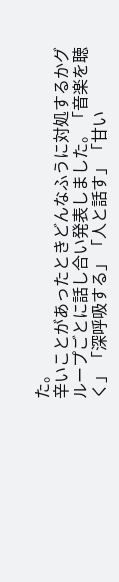た。
辛いことがあったときどんなふうに対処するかグループごとに話し合い発表しました。「音楽を聴く」「深呼吸する」「人と話す」「甘い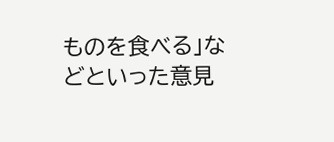ものを食べる」などといった意見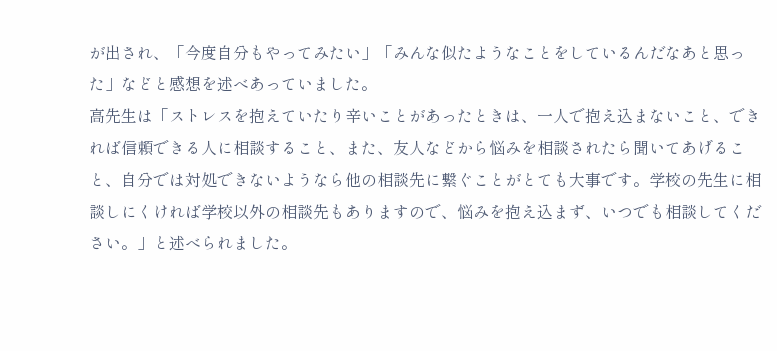が出され、「今度自分もやってみたい」「みんな似たようなことをしているんだなあと思った」などと感想を述べあっていました。
高先生は「ストレスを抱えていたり辛いことがあったときは、一人で抱え込まないこと、できれば信頼できる人に相談すること、また、友人などから悩みを相談されたら聞いてあげること、自分では対処できないようなら他の相談先に繋ぐことがとても大事です。学校の先生に相談しにくければ学校以外の相談先もありますので、悩みを抱え込まず、いつでも相談してください。」と述べられました。